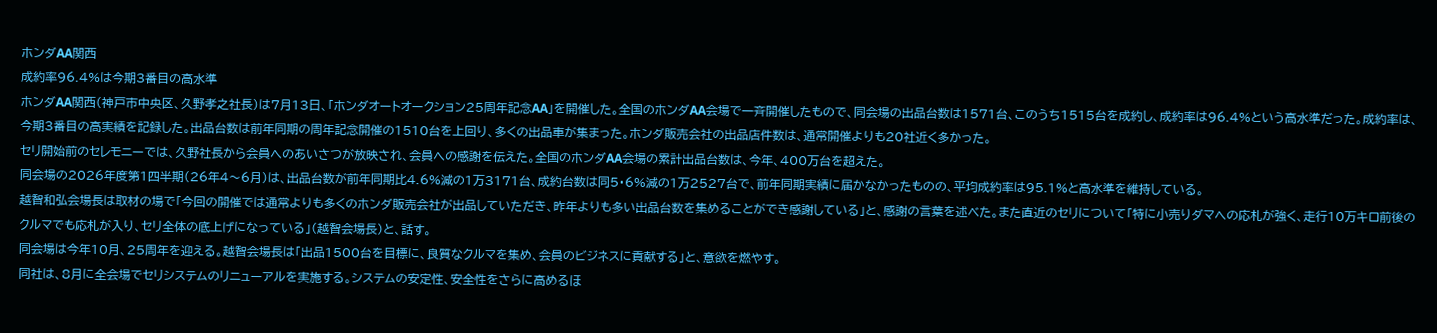ホンダAA関西
成約率96.4%は今期3番目の高水準
ホンダAA関西(神戸市中央区、久野孝之社長)は7月13日、「ホンダオートオークション25周年記念AA」を開催した。全国のホンダAA会場で一斉開催したもので、同会場の出品台数は1571台、このうち1515台を成約し、成約率は96.4%という高水準だった。成約率は、今期3番目の高実績を記録した。出品台数は前年同期の周年記念開催の1510台を上回り、多くの出品車が集まった。ホンダ販売会社の出品店件数は、通常開催よりも20社近く多かった。
セリ開始前のセレモニーでは、久野社長から会員へのあいさつが放映され、会員への感謝を伝えた。全国のホンダAA会場の累計出品台数は、今年、400万台を超えた。
同会場の2026年度第1四半期(26年4〜6月)は、出品台数が前年同期比4.6%減の1万3171台、成約台数は同5・6%減の1万2527台で、前年同期実績に届かなかったものの、平均成約率は95.1%と高水準を維持している。
越智和弘会場長は取材の場で「今回の開催では通常よりも多くのホンダ販売会社が出品していただき、昨年よりも多い出品台数を集めることができ感謝している」と、感謝の言葉を述べた。また直近のセリについて「特に小売りダマへの応札が強く、走行10万キロ前後のクルマでも応札が入り、セリ全体の底上げになっている」(越智会場長)と、話す。
同会場は今年10月、25周年を迎える。越智会場長は「出品1500台を目標に、良質なクルマを集め、会員のビジネスに貢献する」と、意欲を燃やす。
同社は、8月に全会場でセリシステムのリニューアルを実施する。システムの安定性、安全性をさらに高めるほ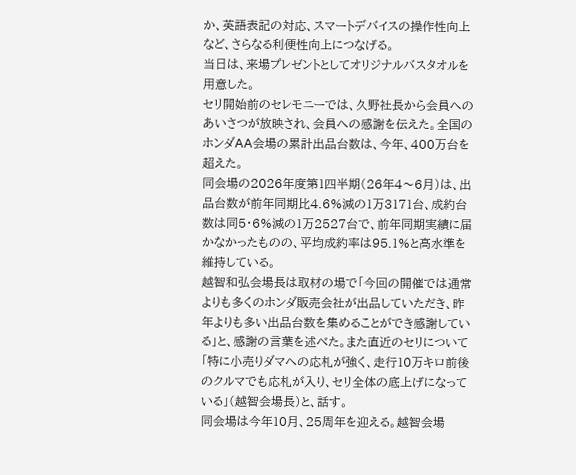か、英語表記の対応、スマートデバイスの操作性向上など、さらなる利便性向上につなげる。
当日は、来場プレゼントとしてオリジナルバスタオルを用意した。
セリ開始前のセレモニーでは、久野社長から会員へのあいさつが放映され、会員への感謝を伝えた。全国のホンダAA会場の累計出品台数は、今年、400万台を超えた。
同会場の2026年度第1四半期(26年4〜6月)は、出品台数が前年同期比4.6%減の1万3171台、成約台数は同5・6%減の1万2527台で、前年同期実績に届かなかったものの、平均成約率は95.1%と高水準を維持している。
越智和弘会場長は取材の場で「今回の開催では通常よりも多くのホンダ販売会社が出品していただき、昨年よりも多い出品台数を集めることができ感謝している」と、感謝の言葉を述べた。また直近のセリについて「特に小売りダマへの応札が強く、走行10万キロ前後のクルマでも応札が入り、セリ全体の底上げになっている」(越智会場長)と、話す。
同会場は今年10月、25周年を迎える。越智会場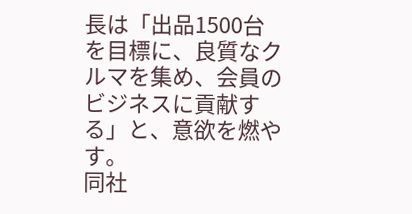長は「出品1500台を目標に、良質なクルマを集め、会員のビジネスに貢献する」と、意欲を燃やす。
同社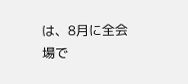は、8月に全会場で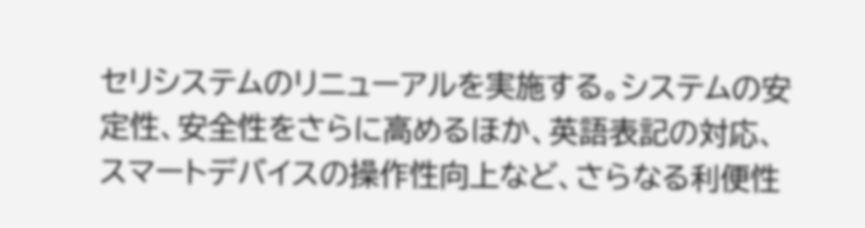セリシステムのリニューアルを実施する。システムの安定性、安全性をさらに高めるほか、英語表記の対応、スマートデバイスの操作性向上など、さらなる利便性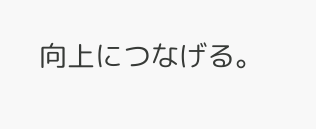向上につなげる。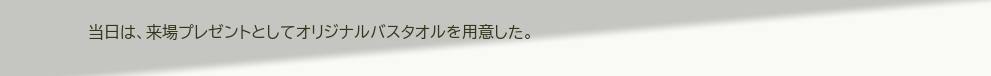当日は、来場プレゼントとしてオリジナルバスタオルを用意した。